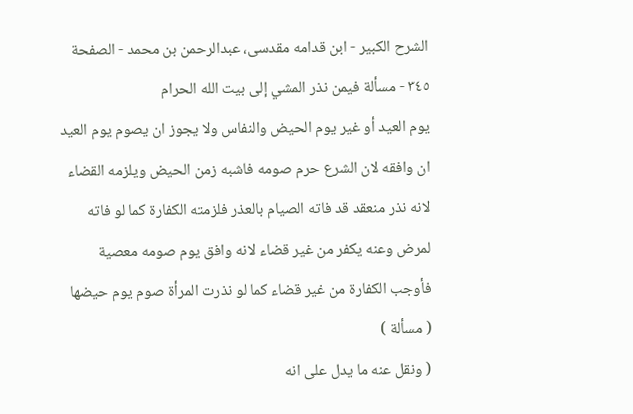الشرح الکبير - ابن قدامه مقدسی، عبدالرحمن بن محمد - الصفحة ٣٤٥ - مسألة فيمن نذر المشي إلى بيت الله الحرام
يوم العيد أو غير يوم الحيض والنفاس ولا يجوز ان يصوم يوم العيد ان وافقه لان الشرع حرم صومه فاشبه زمن الحيض ويلزمه القضاء لانه نذر منعقد قد فاته الصيام بالعذر فلزمته الكفارة كما لو فاته لمرض وعنه يكفر من غير قضاء لانه وافق يوم صومه معصية فأوجب الكفارة من غير قضاء كما لو نذرت المرأة صوم يوم حيضها
( مسألة )
( ونقل عنه ما يدل على انه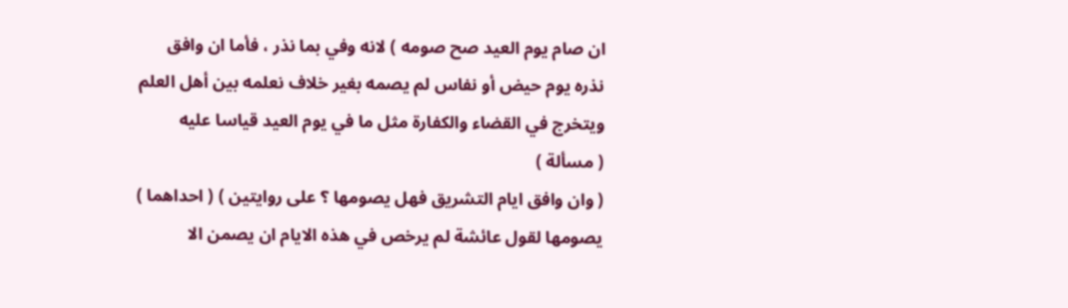ان صام يوم العيد صح صومه ) لانه وفي بما نذر ، فأما ان وافق نذره يوم حيض أو نفاس لم يصمه بغير خلاف نعلمه بين أهل العلم ويتخرج في القضاء والكفارة مثل ما في يوم العيد قياسا عليه
( مسألة )
( وان وافق ايام التشريق فهل يصومها ؟ على روايتين ) ( احداهما ) يصومها لقول عائشة لم يرخص في هذه الايام ان يصمن الا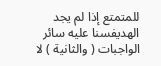للمتمتع إذا لم يجد الهديفسنا عليه سائر الواجبات ( والثانية ) لا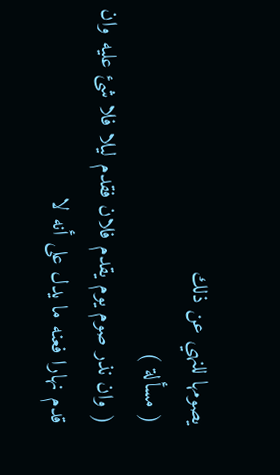يصومها للنهي عن ذلك
( مسألة )
( وان نذر صوم يوم يقدم فلان فقدم ليلا فلا شئ عليه وان قدم نهارا فعنه ما يدل على أنه لا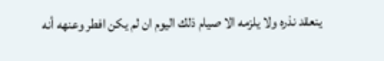ينعقد نذره ولا يلزمه الا صيام ذلك اليوم ان لم يكن افطر وعنهه أنه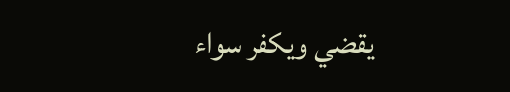يقضي ويكفر سواء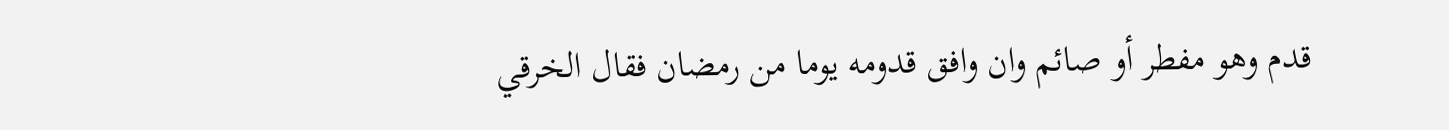قدم وهو مفطر أو صائم وان وافق قدومه يوما من رمضان فقال الخرقي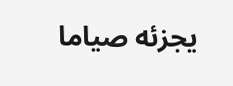يجزئه صياما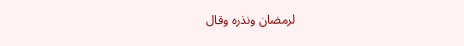لرمضان ونذره وقال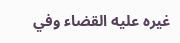غيره عليه القضاء وفي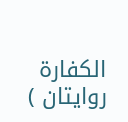الكفارة روايتان )